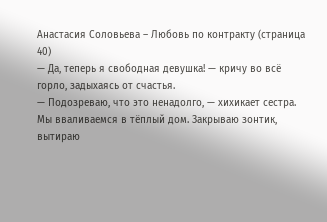Анастасия Соловьева – Любовь по контракту (страница 40)
— Да, теперь я свободная девушка! — кричу во всё горло, задыхаясь от счастья.
— Подозреваю, что это ненадолго, — хихикает сестра.
Мы вваливаемся в тёплый дом. Закрываю зонтик, вытираю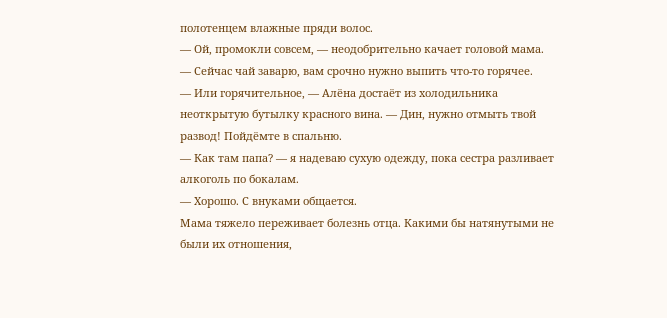полотенцем влажные пряди волос.
— Ой, промокли совсем, — неодобрительно качает головой мама. — Сейчас чай заварю, вам срочно нужно выпить что-то горячее.
— Или горячительное, — Алёна достаёт из холодильника неоткрытую бутылку красного вина. — Дин, нужно отмыть твой развод! Пойдёмте в спальню.
— Как там папа? — я надеваю сухую одежду, пока сестра разливает алкоголь по бокалам.
— Хорошо. С внуками общается.
Мама тяжело переживает болезнь отца. Какими бы натянутыми не были их отношения,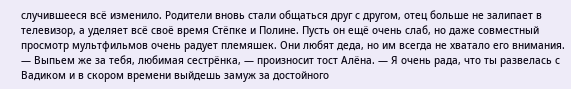случившееся всё изменило. Родители вновь стали общаться друг с другом, отец больше не залипает в телевизор, а уделяет всё своё время Стёпке и Полине. Пусть он ещё очень слаб, но даже совместный просмотр мультфильмов очень радует племяшек. Они любят деда, но им всегда не хватало его внимания.
— Выпьем же за тебя, любимая сестрёнка, — произносит тост Алёна. — Я очень рада, что ты развелась с Вадиком и в скором времени выйдешь замуж за достойного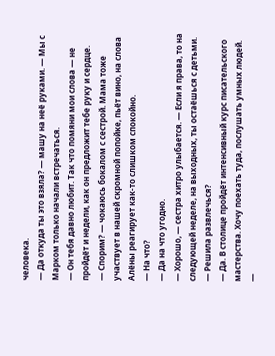человека.
— Да откуда ты это взяла? — машу на неё руками. — Мы с Марком только начали встречаться.
— Он тебя давно любит. Так что помяни мои слова — не пройдёт и недели, как он предложит тебе руку и сердце.
— Спорим? — чокаюсь бокалом с сестрой. Мама тоже участвует в нашей скромной попойке, пьёт вино, на слова Алёны реагирует как-то слишком спокойно.
— На что?
— Да на что угодно.
— Хорошо, — сестра хитро улыбается. — Если я права, то на следующей неделе, на выходных, ты остаёшься с детьми.
— Решила развлечься?
— Да. В столице пройдёт интенсивный курс писательского мастерства. Хочу поехать туда, послушать умных людей.
—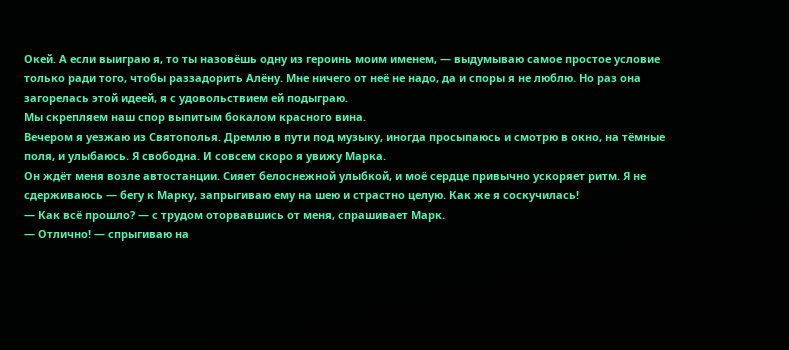Окей. А если выиграю я, то ты назовёшь одну из героинь моим именем, — выдумываю самое простое условие только ради того, чтобы раззадорить Алёну. Мне ничего от неё не надо, да и споры я не люблю. Но раз она загорелась этой идеей, я с удовольствием ей подыграю.
Мы скрепляем наш спор выпитым бокалом красного вина.
Вечером я уезжаю из Святополья. Дремлю в пути под музыку, иногда просыпаюсь и смотрю в окно, на тёмные поля, и улыбаюсь. Я свободна. И совсем скоро я увижу Марка.
Он ждёт меня возле автостанции. Сияет белоснежной улыбкой, и моё сердце привычно ускоряет ритм. Я не сдерживаюсь — бегу к Марку, запрыгиваю ему на шею и страстно целую. Как же я соскучилась!
— Как всё прошло? — с трудом оторвавшись от меня, спрашивает Марк.
— Отлично! — спрыгиваю на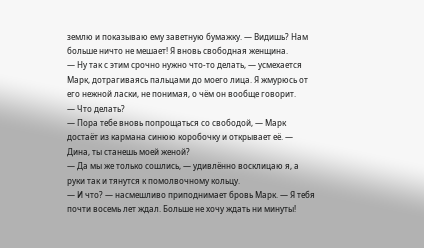землю и показываю ему заветную бумажку. — Видишь? Нам больше ничто не мешает! Я вновь свободная женщина.
— Ну так с этим срочно нужно что-то делать, — усмехается Марк, дотрагиваясь пальцами до моего лица. Я жмурюсь от его нежной ласки, не понимая, о чём он вообще говорит.
— Что делать?
— Пора тебе вновь попрощаться со свободой, — Марк достаёт из кармана синюю коробочку и открывает её. — Дина, ты станешь моей женой?
— Да мы же только сошлись, — удивлённо восклицаю я, а руки так и тянутся к помолвочному кольцу.
— И что? — насмешливо приподнимает бровь Марк. — Я тебя почти восемь лет ждал. Больше не хочу ждать ни минуты!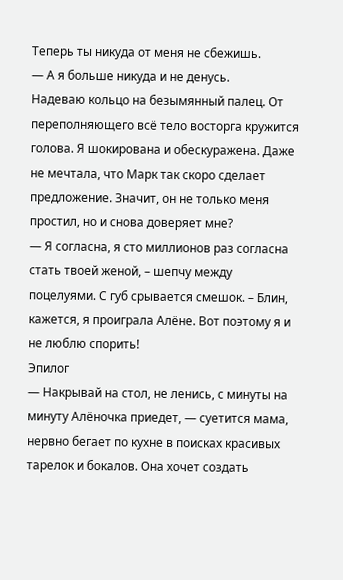Теперь ты никуда от меня не сбежишь.
— А я больше никуда и не денусь.
Надеваю кольцо на безымянный палец. От переполняющего всё тело восторга кружится голова. Я шокирована и обескуражена. Даже не мечтала, что Марк так скоро сделает предложение. Значит, он не только меня простил, но и снова доверяет мне?
— Я согласна, я сто миллионов раз согласна стать твоей женой, – шепчу между поцелуями. С губ срывается смешок. – Блин, кажется, я проиграла Алёне. Вот поэтому я и не люблю спорить!
Эпилог
— Накрывай на стол, не ленись, с минуты на минуту Алёночка приедет, — суетится мама, нервно бегает по кухне в поисках красивых тарелок и бокалов. Она хочет создать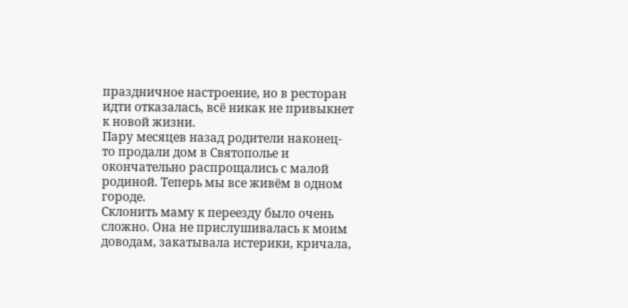праздничное настроение, но в ресторан идти отказалась, всё никак не привыкнет к новой жизни.
Пару месяцев назад родители наконец-то продали дом в Святополье и окончательно распрощались с малой родиной. Теперь мы все живём в одном городе.
Склонить маму к переезду было очень сложно. Она не прислушивалась к моим доводам, закатывала истерики, кричала,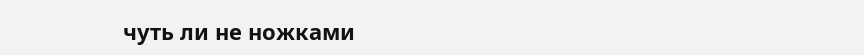чуть ли не ножками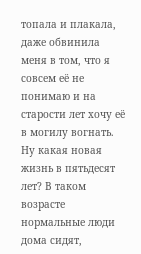топала и плакала, даже обвинила меня в том, что я совсем её не понимаю и на старости лет хочу её в могилу вогнать. Ну какая новая жизнь в пятьдесят лет? В таком возрасте нормальные люди дома сидят,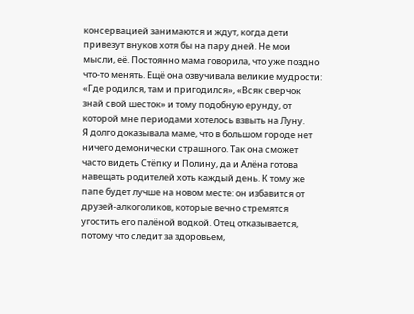консервацией занимаются и ждут, когда дети привезут внуков хотя бы на пару дней. Не мои мысли, её. Постоянно мама говорила, что уже поздно что-то менять. Ещё она озвучивала великие мудрости: «Где родился, там и пригодился», «Всяк сверчок знай свой шесток» и тому подобную ерунду, от которой мне периодами хотелось взвыть на Луну.
Я долго доказывала маме, что в большом городе нет ничего демонически страшного. Так она сможет часто видеть Стёпку и Полину, да и Алёна готова навещать родителей хоть каждый день. К тому же папе будет лучше на новом месте: он избавится от друзей-алкоголиков, которые вечно стремятся угостить его палёной водкой. Отец отказывается, потому что следит за здоровьем,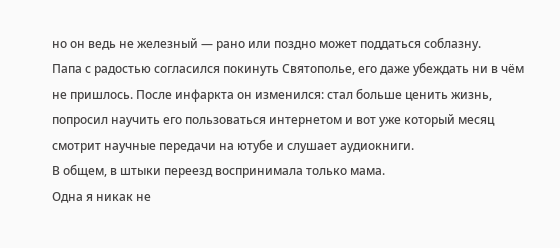но он ведь не железный — рано или поздно может поддаться соблазну.
Папа с радостью согласился покинуть Святополье, его даже убеждать ни в чём не пришлось. После инфаркта он изменился: стал больше ценить жизнь, попросил научить его пользоваться интернетом и вот уже который месяц смотрит научные передачи на ютубе и слушает аудиокниги.
В общем, в штыки переезд воспринимала только мама.
Одна я никак не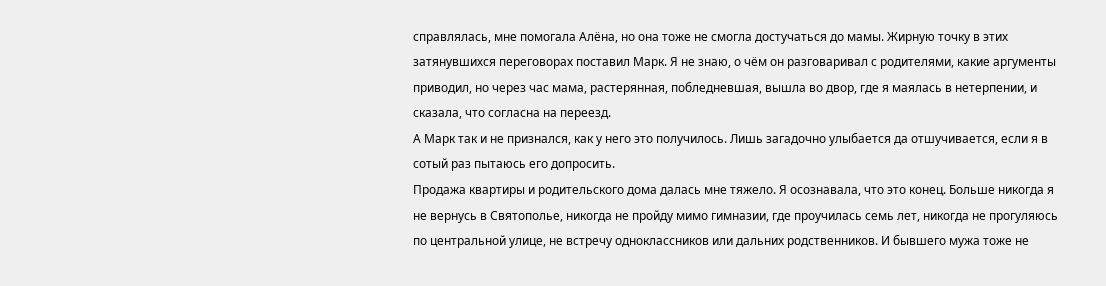справлялась, мне помогала Алёна, но она тоже не смогла достучаться до мамы. Жирную точку в этих затянувшихся переговорах поставил Марк. Я не знаю, о чём он разговаривал с родителями, какие аргументы приводил, но через час мама, растерянная, побледневшая, вышла во двор, где я маялась в нетерпении, и сказала, что согласна на переезд.
А Марк так и не признался, как у него это получилось. Лишь загадочно улыбается да отшучивается, если я в сотый раз пытаюсь его допросить.
Продажа квартиры и родительского дома далась мне тяжело. Я осознавала, что это конец. Больше никогда я не вернусь в Святополье, никогда не пройду мимо гимназии, где проучилась семь лет, никогда не прогуляюсь по центральной улице, не встречу одноклассников или дальних родственников. И бывшего мужа тоже не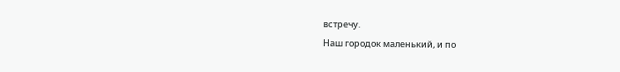встречу.
Наш городок маленький, и по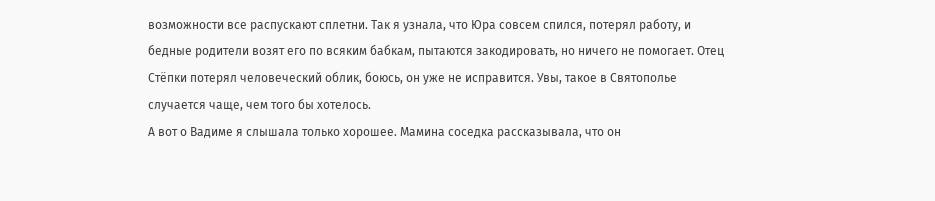возможности все распускают сплетни. Так я узнала, что Юра совсем спился, потерял работу, и бедные родители возят его по всяким бабкам, пытаются закодировать, но ничего не помогает. Отец Стёпки потерял человеческий облик, боюсь, он уже не исправится. Увы, такое в Святополье случается чаще, чем того бы хотелось.
А вот о Вадиме я слышала только хорошее. Мамина соседка рассказывала, что он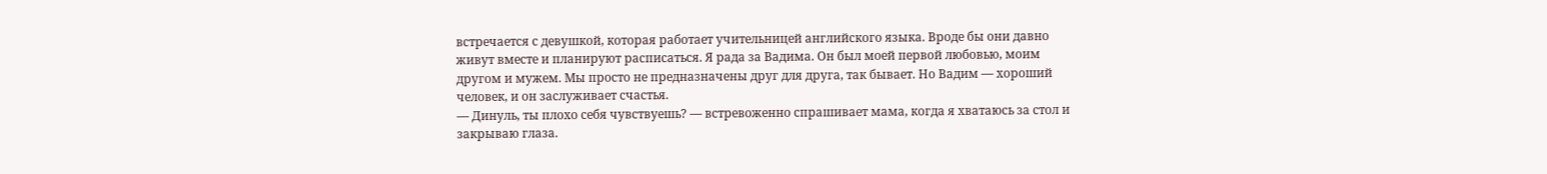встречается с девушкой, которая работает учительницей английского языка. Вроде бы они давно живут вместе и планируют расписаться. Я рада за Вадима. Он был моей первой любовью, моим другом и мужем. Мы просто не предназначены друг для друга, так бывает. Но Вадим — хороший человек, и он заслуживает счастья.
— Динуль, ты плохо себя чувствуешь? — встревоженно спрашивает мама, когда я хватаюсь за стол и закрываю глаза.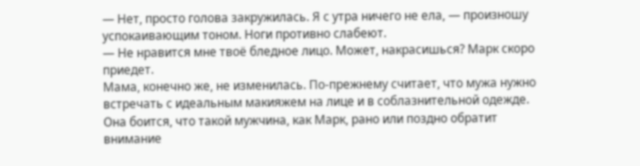— Нет, просто голова закружилась. Я с утра ничего не ела, — произношу успокаивающим тоном. Ноги противно слабеют.
— Не нравится мне твоё бледное лицо. Может, накрасишься? Марк скоро приедет.
Мама, конечно же, не изменилась. По-прежнему считает, что мужа нужно встречать с идеальным макияжем на лице и в соблазнительной одежде. Она боится, что такой мужчина, как Марк, рано или поздно обратит внимание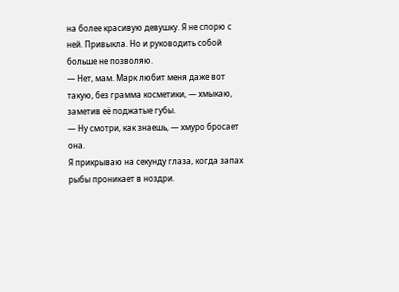на более красивую девушку. Я не спорю с ней. Привыкла. Но и руководить собой больше не позволяю.
— Нет, мам. Марк любит меня даже вот такую, без грамма косметики, — хмыкаю, заметив её поджатые губы.
— Ну смотри, как знаешь, — хмуро бросает она.
Я прикрываю на секунду глаза, когда запах рыбы проникает в ноздри.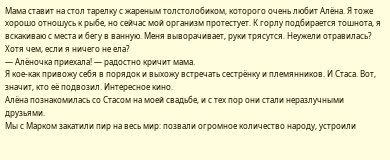Мама ставит на стол тарелку с жареным толстолобиком, которого очень любит Алёна. Я тоже хорошо отношусь к рыбе, но сейчас мой организм протестует. К горлу подбирается тошнота, я вскакиваю с места и бегу в ванную. Меня выворачивает, руки трясутся. Неужели отравилась? Хотя чем, если я ничего не ела?
— Алёночка приехала! — радостно кричит мама.
Я кое-как привожу себя в порядок и выхожу встречать сестрёнку и племянников. И Стаса. Вот, значит, кто её подвозил. Интересное кино.
Алёна познакомилась со Стасом на моей свадьбе, и с тех пор они стали неразлучными друзьями.
Мы с Марком закатили пир на весь мир: позвали огромное количество народу, устроили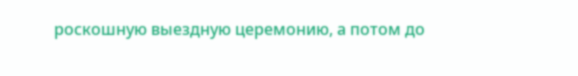роскошную выездную церемонию, а потом до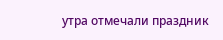утра отмечали праздник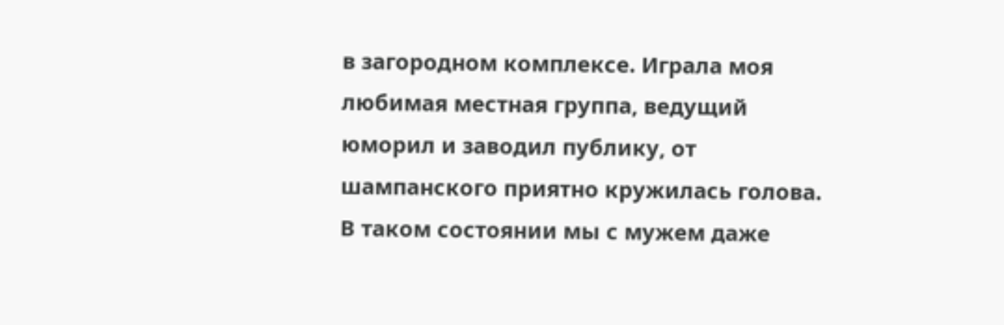в загородном комплексе. Играла моя любимая местная группа, ведущий юморил и заводил публику, от шампанского приятно кружилась голова. В таком состоянии мы с мужем даже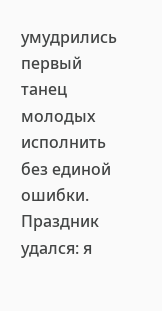умудрились первый танец молодых исполнить без единой ошибки. Праздник удался: я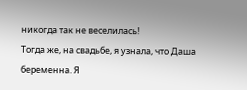никогда так не веселилась!
Тогда же, на свадьбе, я узнала, что Даша беременна. Я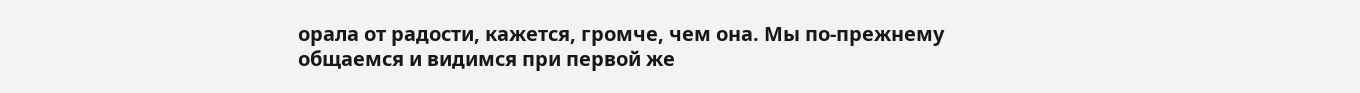орала от радости, кажется, громче, чем она. Мы по-прежнему общаемся и видимся при первой же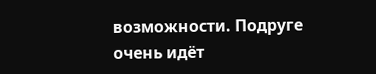возможности. Подруге очень идёт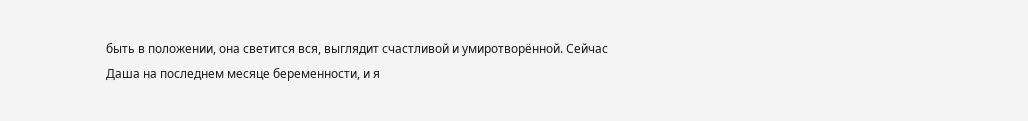быть в положении, она светится вся, выглядит счастливой и умиротворённой. Сейчас Даша на последнем месяце беременности, и я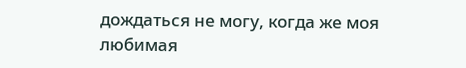дождаться не могу, когда же моя любимая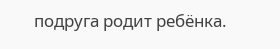подруга родит ребёнка.